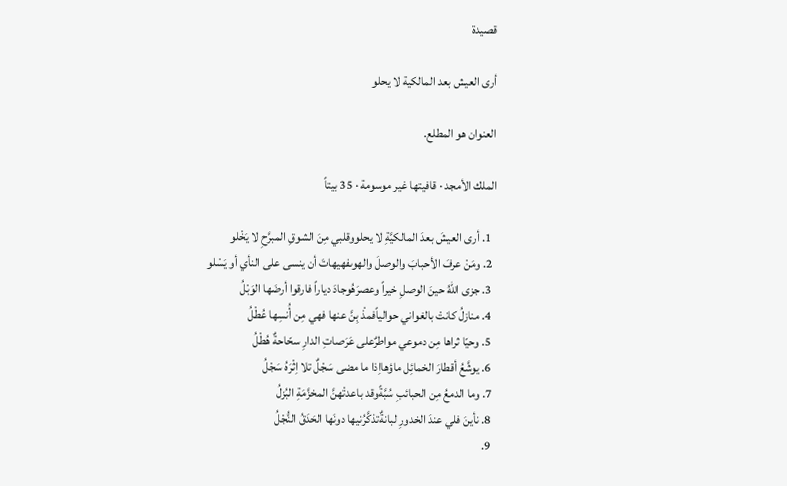قصيدة

أرى العيش بعد المالكية لا يحلو

العنوان هو المطلع.

الملك الأمجد · قافيتها غير موسومة · 35 بيتاً

  1. أرى العيشَ بعدَ المالكيَّةِ لا يحلووقلبي مِنَ الشوقِ المبرَّحِ لا يَخْلو
  2. ومَنْ عرفَ الأحبابَ والوصلَ والهوىفهيهاتَ أن ينسى على النأي أو يَسْلو
  3. جزى اللهُ حينَ الوصلِ خيراً وعصرَهُوجادَ دياراً فارقوا أرضَها الوَبْلُ
  4. منازلُ كانتْ بالغواني حوالياًفمذْ بِنَّ عنها فهي مِن أُنسِها عُطْلُ
  5. وحيّا ثراها مِن دموعي مواطرٌعلى عَرَصاتِ الدارِ سحّاحةٌ هُطْلُ
  6. يوشَّعُ أقطارَ الخمائِل ماؤهااِذا ما مضى سَجْلٌ تلا اِثْرَهُ سَجْلُ
  7. وما الدمعُ مِن الحبائبِ سُبَّةًوقد باعدتْهنَّ المخزَّمَةِ البُزلُ
  8. نأينَ فلي عندَ الخدورِ لبانةٌتذكَّرُنيها دونَها الحَدَقُ النُّجْلُ
  9.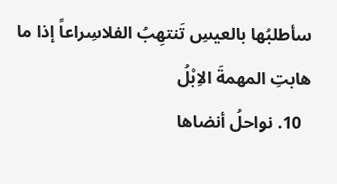سأطلبُها بالعيسِ تَنتهِبُ الفلاسِراعاً إذا ما هابتِ المهمةَ الاِبْلُ
  10. نواحلُ أنضاها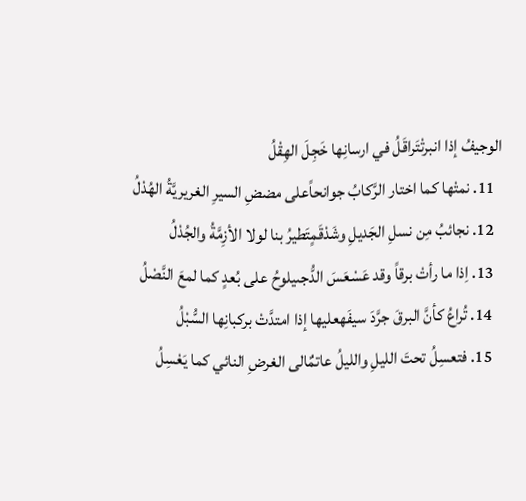الوجيفُ إذا انبرتْتَراقَلُ في ارسانِها خَجِلَ الهِقْلُ
  11. نمتْها كما اختار الرَّكابُ جوانحاًعلى مضضِ السيرِ الغريريَّةُ الهُدْلُ
  12. نجائبُ مِن نسلِ الجَديلِ وشَدْقَمٍتَطيرُ بنا لولا الأزِمَّةُ والجُدْلُ
  13. اِذا ما رأتْ برقاً وقد عَسْعَسَ الدُّجىيلوحُ على بُعدٍ كما لمعَ النَّصْلُ
  14. تُراعُ كأنَّ البرقَ جرَّدَ سيفَهعليها إذا امتدَّتْ بركبانِها السُّبْلُ
  15. فتعسِلُ تحتَ الليلِ والليلُ عاتمٌالى الغرضِ النائي كما يَعْسِلُ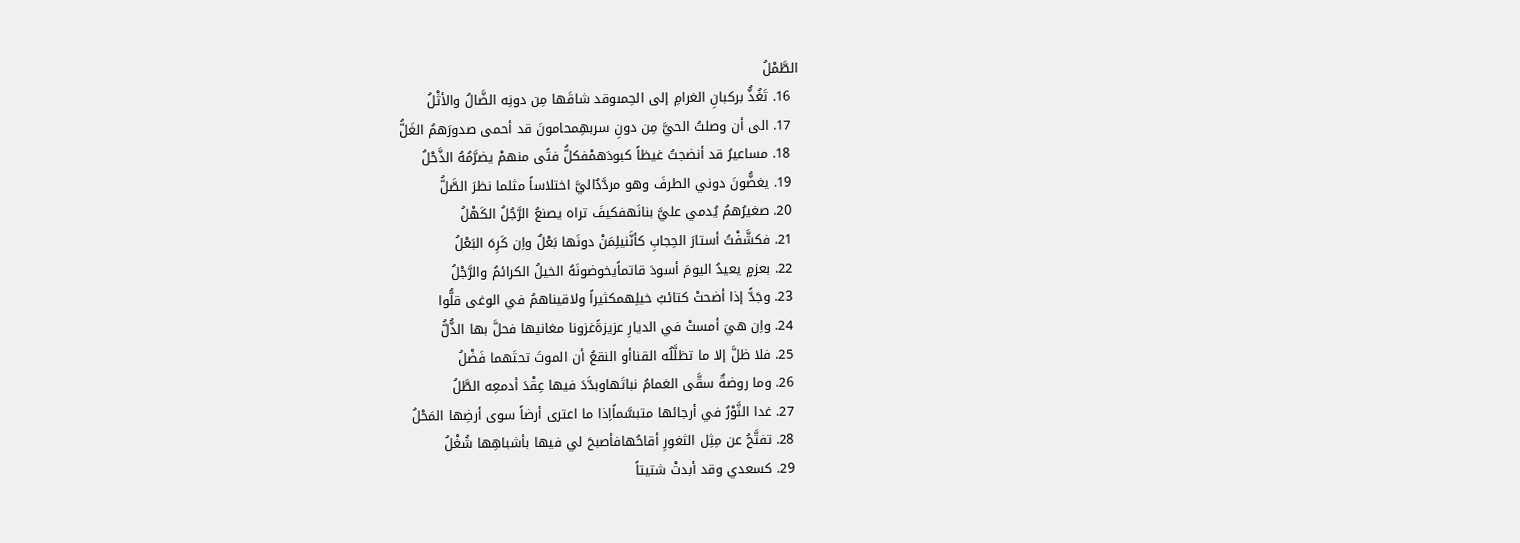الطَّمْلُ
  16. تَغُذُّ بركبانِ الغرامِ إلى الحِمىوقد شاقَها مِن دونِه الضَّالُ والأثْلُ
  17. الى أن وصلتُ الحيَّ مِن دونِ سربهِمحامونَ قد أحمى صدورَهمُ الغَلُّ
  18. مساعيرُ قد أنضجتُ غيظاً كبودَهمْفكلُّ فتًى منهمْ يضرَّمُهُ الذَّحْلُ
  19. يغضُّونَ دوني الطرفَ وهو مردَّدٌاليَّ اختلاساً مثلما نظرَ الصَّلُّ
  20. صغيرُهمُ يُدمي عليَّ بنانَهفكيفَ تراه يصنعُ الرَّجُلُ الكَهْلُ
  21. فكشَّفْتُ أستارَ الحِجابِ كأنَّنيلِمَنْ دونَها بَعْلٌ واِن كَرِهَ البَعْلُ
  22. بعزمٍ يعيدُ اليومَ أسودَ قاتماًيخوضونَهُ الخيلُ الكرائمُ والرَّجْلُ
  23. وجَدًّ إذا أضحتْ كتائبُ خيلِهمكثيراً ولاقيناهمُ في الوغى قلُّوا
  24. واِن هيَ أمستْ في الديارِ عزيزةًغزونا مغانيها فحلَّ بها الذُّلُّ
  25. فلا ظلَّ إلا ما تظلَّلُه القناأو النقعُ أن الموتَ تحتَهما فَضْلُ
  26. وما روضةٌ سقَّى الغمامُ نباتَهاوبدَّدَ فيها عِقْدَ أدمعِه الطَّلُ
  27. غدا النَّوْرُ في أرجائها متبسَّماًاِذا ما اعترى أرضاً سوى أرضِها المَحْلُ
  28. تفتَّحُ عن مِثِل الثغورِ أقاحُهافأصبحَ لي فيها بأشباهِها شُغْلُ
  29. كسعدي وقد أبدتْ شتيتاً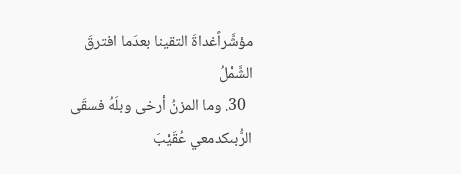مؤشَّراًغداةَ التقينا بعدَما افترقَ الشَّمْلُ
  30. وما المزنُ أرخى وبلَهُ فسقَى الرُّبىكدمعي عُقَيْبَ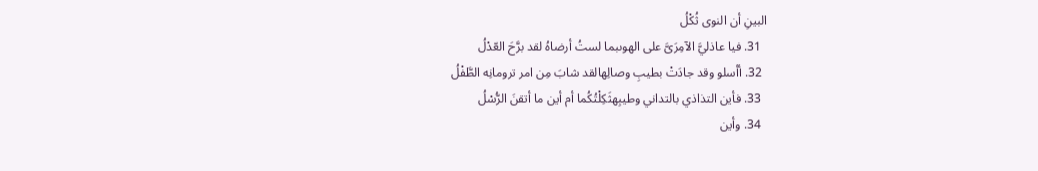البينِ أن النوى ثُكْلُ
  31. فيا عاذليَّ الآمِرَىَّ على الهوىبما لستُ أرضاهُ لقد برَّحَ العّدْلُ
  32. أأسلو وقد جادَتْ بطيبِ وصالِهالقد شابَ مِن امر ترومانِه الطَّفْلُ
  33. فأين التذاذي بالتداني وطيبِهثَكِلْتُكُما أم أين ما أتقنَ الرُّسْلُ
  34. وأين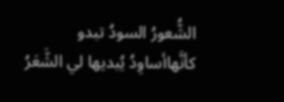الشُّعورُ السودُ تبدو كأنَّهاأساوِدُ يُبديها لي الشَّعَرُ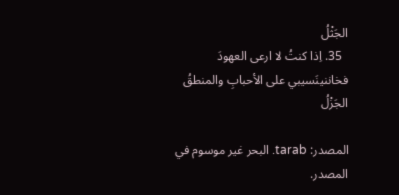الجَثْلُ
  35. اِذا كنتُ لا ارعى العهودَ فخاننينَسيبي على الأحبابِ والمنطقُ الجَزْلُ

المصدر: tarab. البحر غير موسوم في المصدر.